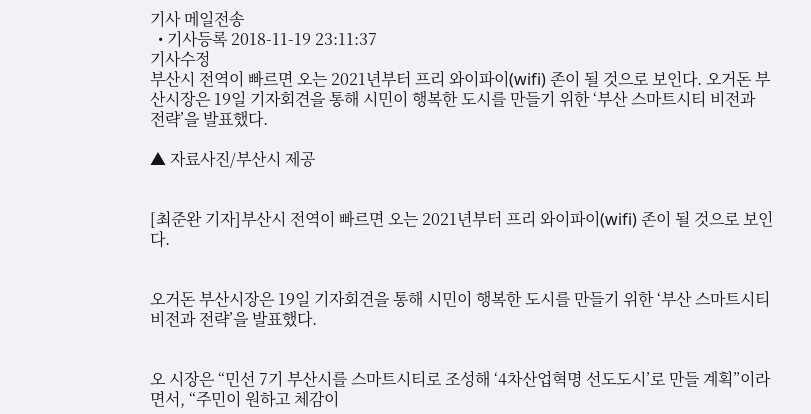기사 메일전송
  • 기사등록 2018-11-19 23:11:37
기사수정
부산시 전역이 빠르면 오는 2021년부터 프리 와이파이(wifi) 존이 될 것으로 보인다. 오거돈 부산시장은 19일 기자회견을 통해 시민이 행복한 도시를 만들기 위한 ‘부산 스마트시티 비전과 전략’을 발표했다.

▲ 자료사진/부산시 제공


[최준완 기자]부산시 전역이 빠르면 오는 2021년부터 프리 와이파이(wifi) 존이 될 것으로 보인다.


오거돈 부산시장은 19일 기자회견을 통해 시민이 행복한 도시를 만들기 위한 ‘부산 스마트시티 비전과 전략’을 발표했다.


오 시장은 “민선 7기 부산시를 스마트시티로 조성해 ‘4차산업혁명 선도도시’로 만들 계획”이라면서, “주민이 원하고 체감이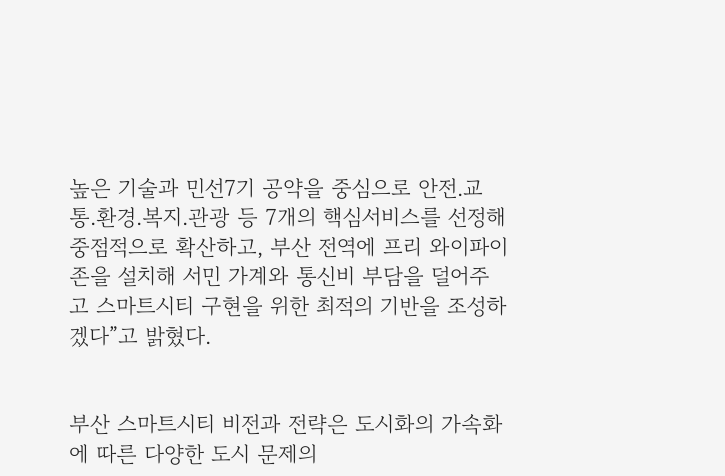높은 기술과 민선7기 공약을 중심으로 안전.교통.환경.복지.관광 등 7개의 핵심서비스를 선정해 중점적으로 확산하고, 부산 전역에 프리 와이파이 존을 설치해 서민 가계와 통신비 부담을 덜어주고 스마트시티 구현을 위한 최적의 기반을 조성하겠다”고 밝혔다.


부산 스마트시티 비전과 전략은 도시화의 가속화에 따른 다양한 도시 문제의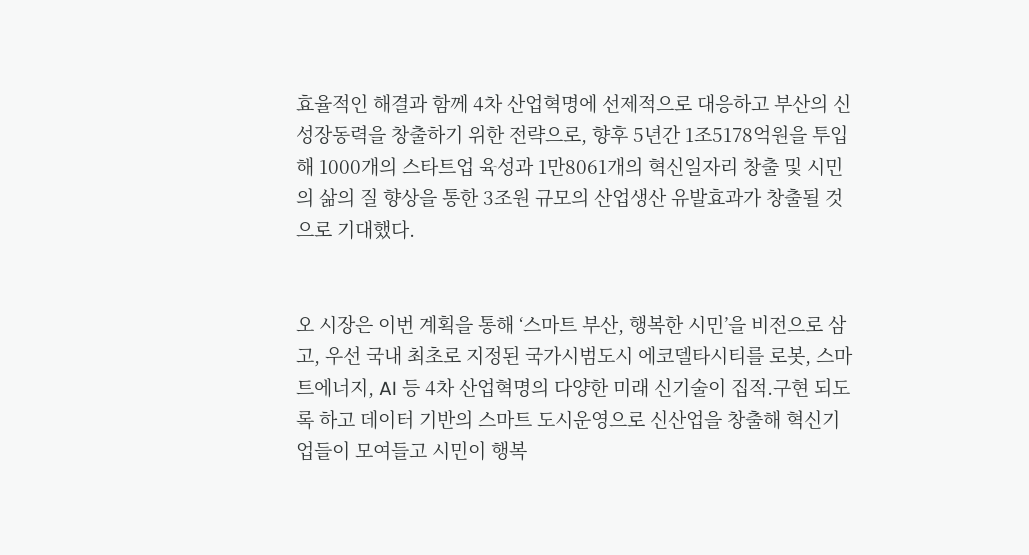효율적인 해결과 함께 4차 산업혁명에 선제적으로 대응하고 부산의 신성장동력을 창출하기 위한 전략으로, 향후 5년간 1조5178억원을 투입해 1000개의 스타트업 육성과 1만8061개의 혁신일자리 창출 및 시민의 삶의 질 향상을 통한 3조원 규모의 산업생산 유발효과가 창출될 것으로 기대했다.


오 시장은 이번 계획을 통해 ‘스마트 부산, 행복한 시민’을 비전으로 삼고, 우선 국내 최초로 지정된 국가시범도시 에코델타시티를 로봇, 스마트에너지, AI 등 4차 산업혁명의 다양한 미래 신기술이 집적.구현 되도록 하고 데이터 기반의 스마트 도시운영으로 신산업을 창출해 혁신기업들이 모여들고 시민이 행복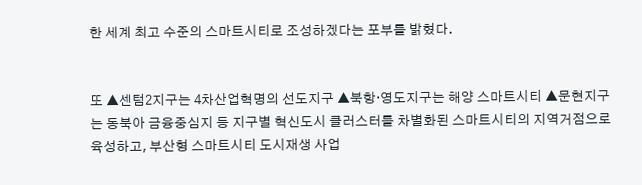한 세계 최고 수준의 스마트시티로 조성하겠다는 포부를 밝혔다.


또 ▲센텀2지구는 4차산업혁명의 선도지구 ▲북항·영도지구는 해양 스마트시티 ▲문현지구는 동북아 금융중심지 등 지구별 혁신도시 클러스터를 차별화된 스마트시티의 지역거점으로 육성하고, 부산형 스마트시티 도시재생 사업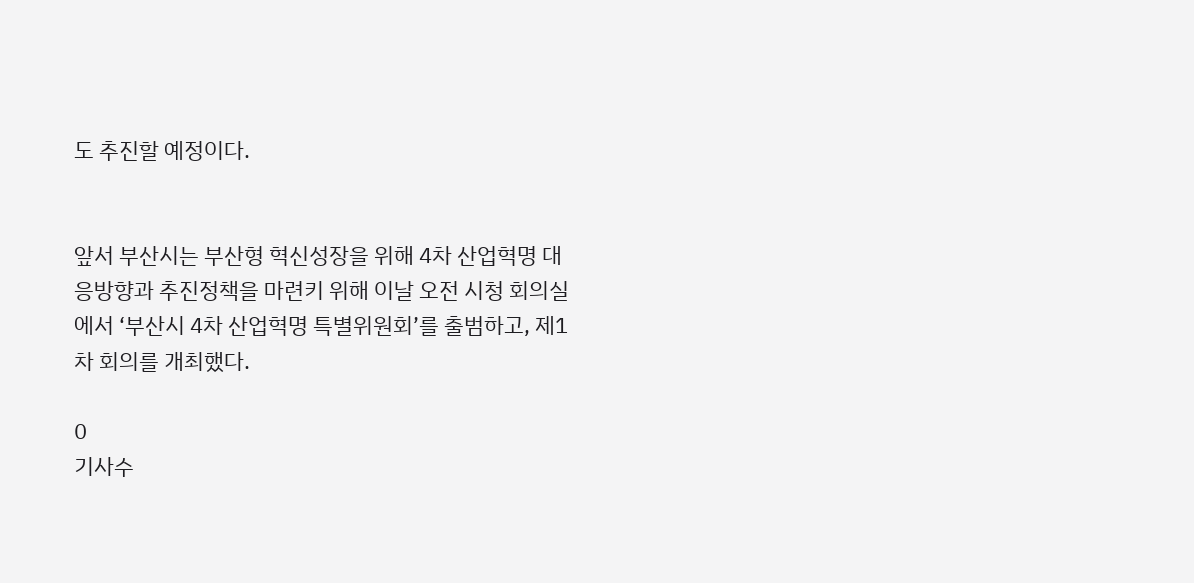도 추진할 예정이다.


앞서 부산시는 부산형 혁신성장을 위해 4차 산업혁명 대응방향과 추진정책을 마련키 위해 이날 오전 시청 회의실에서 ‘부산시 4차 산업혁명 특별위원회’를 출범하고, 제1차 회의를 개최했다.

0
기사수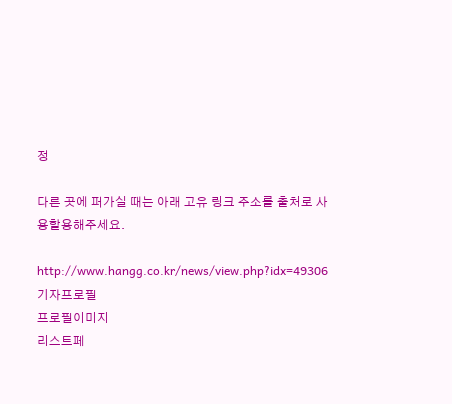정

다른 곳에 퍼가실 때는 아래 고유 링크 주소를 출처로 사용할용해주세요.

http://www.hangg.co.kr/news/view.php?idx=49306
기자프로필
프로필이미지
리스트페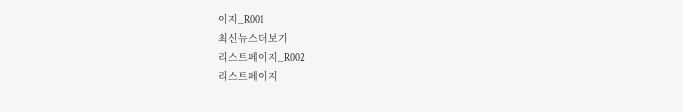이지_R001
최신뉴스더보기
리스트페이지_R002
리스트페이지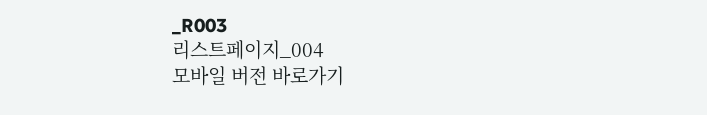_R003
리스트페이지_004
모바일 버전 바로가기